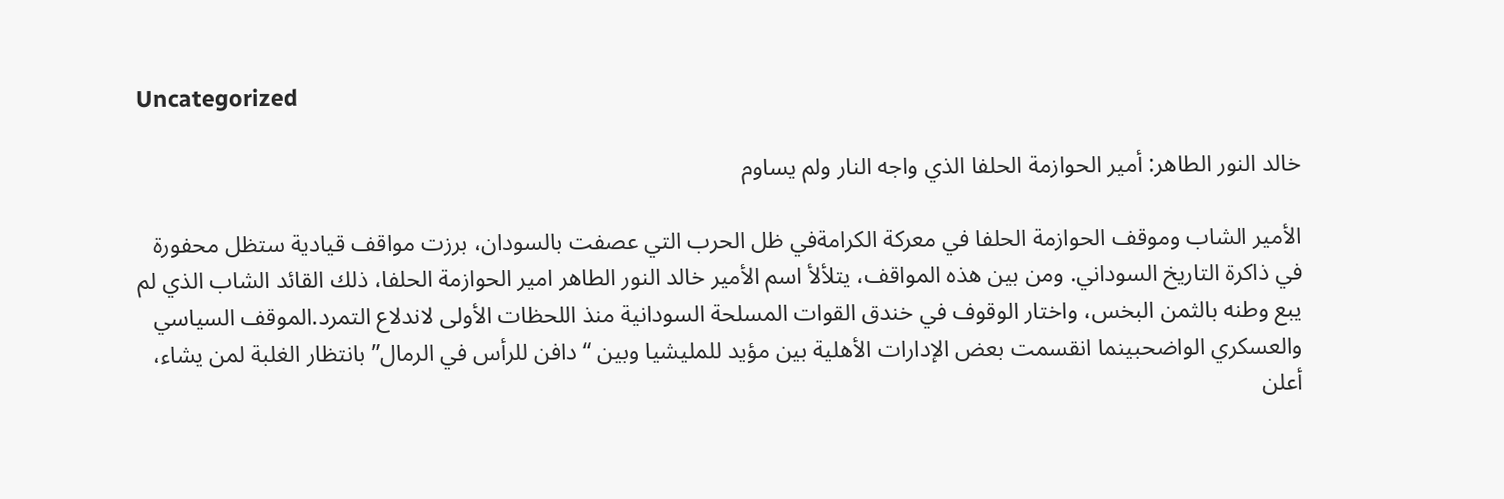Uncategorized

خالد النور الطاهر: أمير الحوازمة الحلفا الذي واجه النار ولم يساوم

الأمير الشاب وموقف الحوازمة الحلفا في معركة الكرامةفي ظل الحرب التي عصفت بالسودان، برزت مواقف قيادية ستظل محفورة في ذاكرة التاريخ السوداني. ومن بين هذه المواقف، يتلألأ اسم الأمير خالد النور الطاهر امير الحوازمة الحلفا، ذلك القائد الشاب الذي لم يبع وطنه بالثمن البخس، واختار الوقوف في خندق القوات المسلحة السودانية منذ اللحظات الأولى لاندلاع التمرد.الموقف السياسي والعسكري الواضحبينما انقسمت بعض الإدارات الأهلية بين مؤيد للمليشيا وبين “دافن للرأس في الرمال” بانتظار الغلبة لمن يشاء، أعلن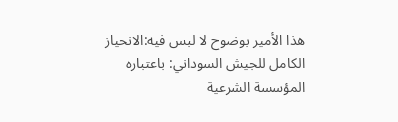هذا الأمير بوضوح لا لبس فيه:الانحياز الكامل للجيش السوداني: باعتباره المؤسسة الشرعية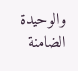والوحيدة الضامنة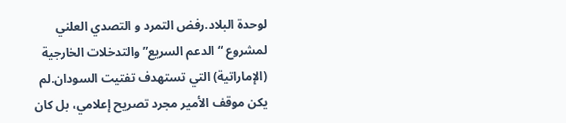لوحدة البلاد.رفض التمرد و التصدي العلني لمشروع “الدعم السريع” والتدخلات الخارجية (الإماراتية) التي تستهدف تفتيت السودان.لم يكن موقف الأمير مجرد تصريح إعلامي، بل كان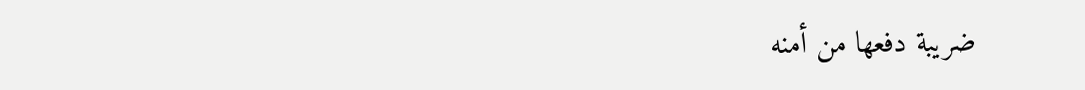ضريبة دفعها من أمنه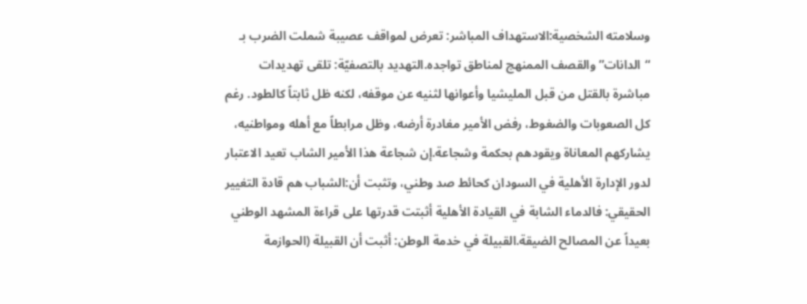وسلامته الشخصية:الاستهداف المباشر: تعرض لمواقف عصيبة شملت الضرب بـ “الدانات” والقصف الممنهج لمناطق تواجده.التهديد بالتصفيّة: تلقى تهديدات مباشرة بالقتل من قبل المليشيا وأعوانها لثنيه عن موقفه، لكنه ظل ثابتاً كالطود. رغم كل الصعوبات والضغوط، رفض الأمير مغادرة أرضه، وظل مرابطاً مع أهله ومواطنيه، يشاركهم المعاناة ويقودهم بحكمة وشجاعة.إن شجاعة هذا الأمير الشاب تعيد الاعتبار لدور الإدارة الأهلية في السودان كحائط صد وطني، وتثبت أن:الشباب هم قادة التغيير الحقيقي: فالدماء الشابة في القيادة الأهلية أثبتت قدرتها على قراءة المشهد الوطني بعيداً عن المصالح الضيقة.القبيلة في خدمة الوطن: أثبت أن القبيلة (الحوازمة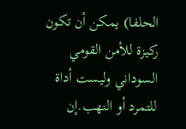الحلفا) يمكن أن تكون ركيزة للأمن القومي السوداني وليست أداة للتمرد أو النهب.إن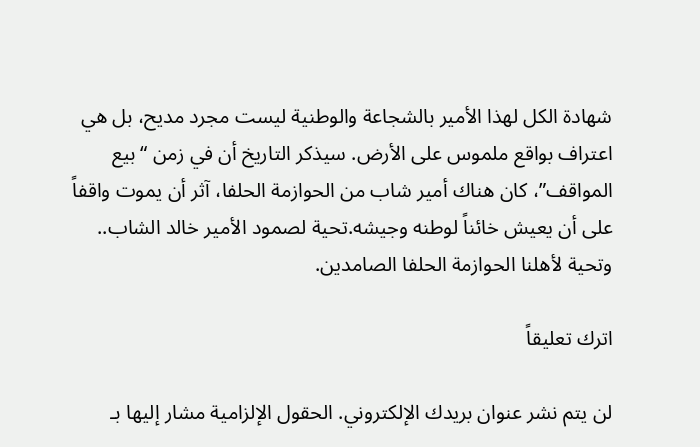شهادة الكل لهذا الأمير بالشجاعة والوطنية ليست مجرد مديح، بل هي اعتراف بواقع ملموس على الأرض. سيذكر التاريخ أن في زمن “بيع المواقف”، كان هناك أمير شاب من الحوازمة الحلفا، آثر أن يموت واقفاً على أن يعيش خائناً لوطنه وجيشه.تحية لصمود الأمير خالد الشاب.. وتحية لأهلنا الحوازمة الحلفا الصامدين.

اترك تعليقاً

لن يتم نشر عنوان بريدك الإلكتروني. الحقول الإلزامية مشار إليها بـ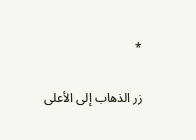*

زر الذهاب إلى الأعلى